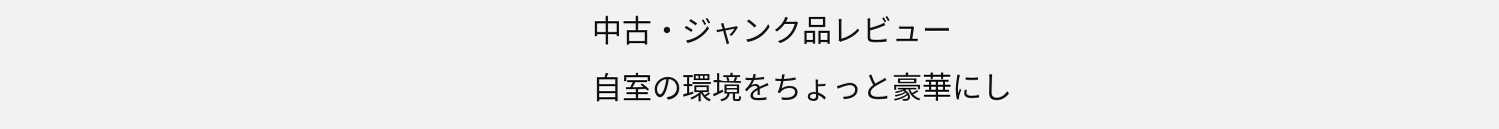中古・ジャンク品レビュー
自室の環境をちょっと豪華にし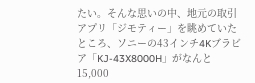たい。そんな思いの中、地元の取引アプリ「ジモティー」を眺めていたところ、ソニーの43インチ4Kブラビア「KJ-43X8000H」がなんと15,000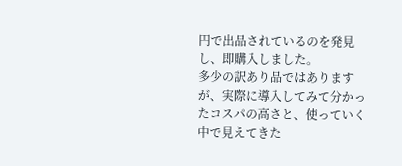円で出品されているのを発見し、即購入しました。
多少の訳あり品ではありますが、実際に導入してみて分かったコスパの高さと、使っていく中で見えてきた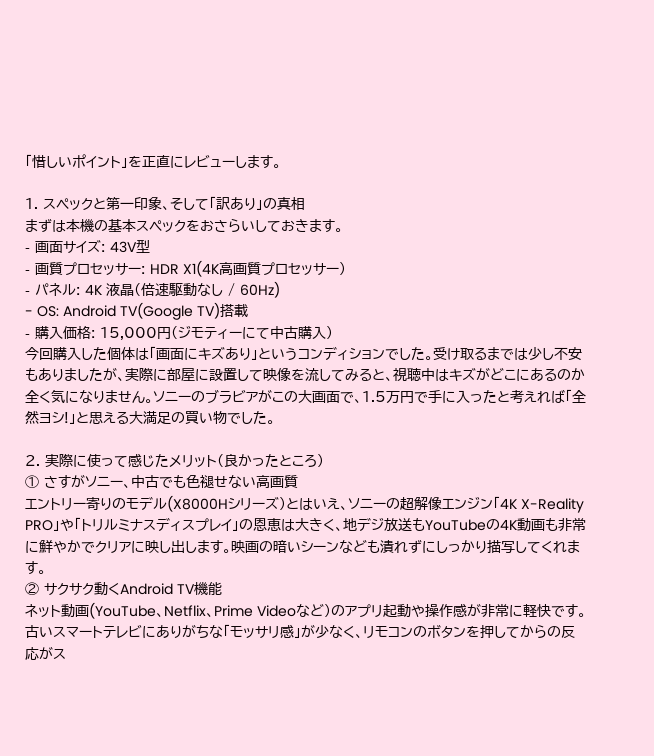「惜しいポイント」を正直にレビューします。

1. スペックと第一印象、そして「訳あり」の真相
まずは本機の基本スペックをおさらいしておきます。
- 画面サイズ: 43V型
- 画質プロセッサー: HDR X1(4K高画質プロセッサー)
- パネル: 4K 液晶(倍速駆動なし / 60Hz)
- OS: Android TV(Google TV)搭載
- 購入価格: 15,000円(ジモティーにて中古購入)
今回購入した個体は「画面にキズあり」というコンディションでした。受け取るまでは少し不安もありましたが、実際に部屋に設置して映像を流してみると、視聴中はキズがどこにあるのか全く気になりません。ソニーのブラビアがこの大画面で、1.5万円で手に入ったと考えれば「全然ヨシ!」と思える大満足の買い物でした。

2. 実際に使って感じたメリット(良かったところ)
① さすがソニー、中古でも色褪せない高画質
エントリー寄りのモデル(X8000Hシリーズ)とはいえ、ソニーの超解像エンジン「4K X-Reality PRO」や「トリルミナスディスプレイ」の恩恵は大きく、地デジ放送もYouTubeの4K動画も非常に鮮やかでクリアに映し出します。映画の暗いシーンなども潰れずにしっかり描写してくれます。
② サクサク動くAndroid TV機能
ネット動画(YouTube、Netflix、Prime Videoなど)のアプリ起動や操作感が非常に軽快です。古いスマートテレビにありがちな「モッサリ感」が少なく、リモコンのボタンを押してからの反応がス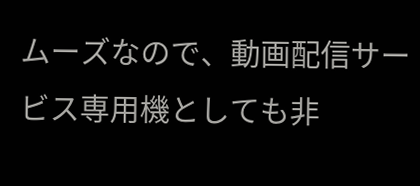ムーズなので、動画配信サービス専用機としても非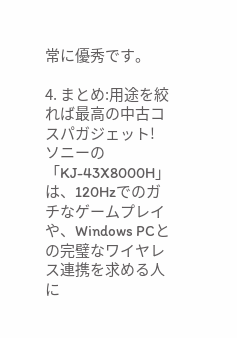常に優秀です。

4. まとめ:用途を絞れば最高の中古コスパガジェット!
ソニーの「KJ-43X8000H」は、120Hzでのガチなゲームプレイや、Windows PCとの完璧なワイヤレス連携を求める人に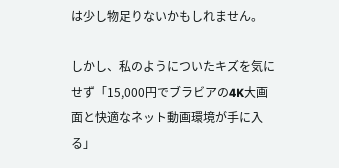は少し物足りないかもしれません。

しかし、私のようについたキズを気にせず「15,000円でブラビアの4K大画面と快適なネット動画環境が手に入る」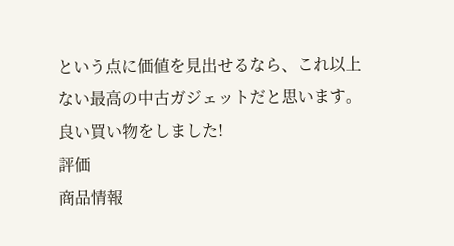という点に価値を見出せるなら、これ以上ない最高の中古ガジェットだと思います。良い買い物をしました!
評価
商品情報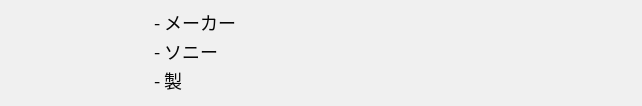- メーカー
- ソニー
- 製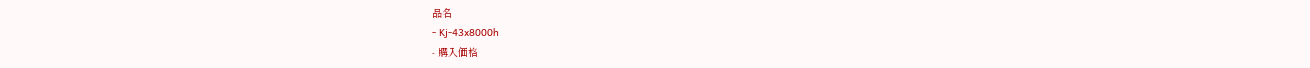品名
- Kj-43x8000h
- 購入価格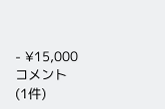- ¥15,000
コメント (1件)